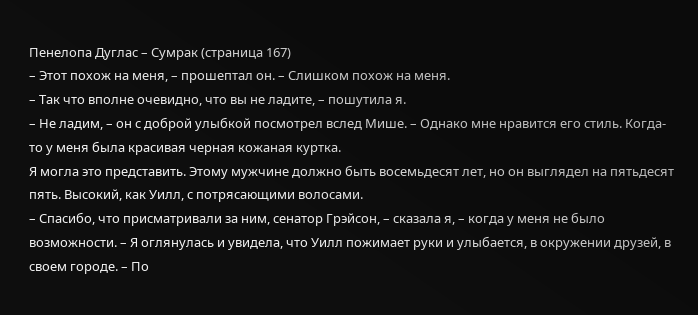Пенелопа Дуглас – Сумрак (страница 167)
– Этот похож на меня, – прошептал он. – Слишком похож на меня.
– Так что вполне очевидно, что вы не ладите, – пошутила я.
– Не ладим, – он с доброй улыбкой посмотрел вслед Мише. – Однако мне нравится его стиль. Когда-то у меня была красивая черная кожаная куртка.
Я могла это представить. Этому мужчине должно быть восемьдесят лет, но он выглядел на пятьдесят пять. Высокий, как Уилл, с потрясающими волосами.
– Спасибо, что присматривали за ним, сенатор Грэйсон, – сказала я, – когда у меня не было возможности. – Я оглянулась и увидела, что Уилл пожимает руки и улыбается, в окружении друзей, в своем городе. – По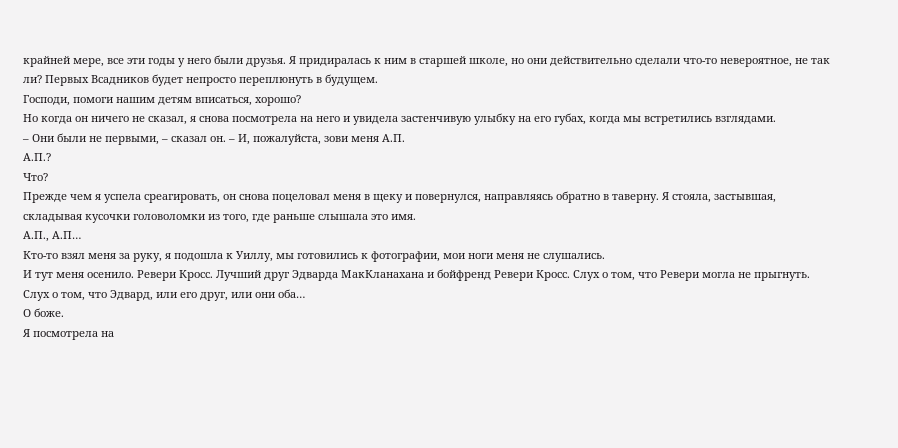крайней мере, все эти годы у него были друзья. Я придиралась к ним в старшей школе, но они действительно сделали что-то невероятное, не так ли? Первых Всадников будет непросто переплюнуть в будущем.
Господи, помоги нашим детям вписаться, хорошо?
Но когда он ничего не сказал, я снова посмотрела на него и увидела застенчивую улыбку на его губах, когда мы встретились взглядами.
– Они были не первыми, – сказал он. – И, пожалуйста, зови меня А.П.
А.П.?
Что?
Прежде чем я успела среагировать, он снова поцеловал меня в щеку и повернулся, направляясь обратно в таверну. Я стояла, застывшая, складывая кусочки головоломки из того, где раньше слышала это имя.
А.П., А.П…
Кто-то взял меня за руку, я подошла к Уиллу, мы готовились к фотографии, мои ноги меня не слушались.
И тут меня осенило. Ревери Кросс. Лучший друг Эдварда МакКланахана и бойфренд Ревери Кросс. Слух о том, что Ревери могла не прыгнуть. Слух о том, что Эдвард, или его друг, или они оба…
О боже.
Я посмотрела на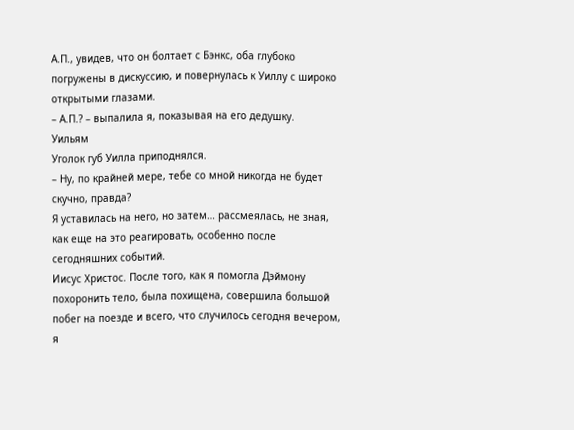А.П., увидев, что он болтает с Бэнкс, оба глубоко погружены в дискуссию, и повернулась к Уиллу с широко открытыми глазами.
– А.П.? – выпалила я, показывая на его дедушку.
Уильям
Уголок губ Уилла приподнялся.
– Ну, по крайней мере, тебе со мной никогда не будет скучно, правда?
Я уставилась на него, но затем… рассмеялась, не зная, как еще на это реагировать, особенно после сегодняшних событий.
Иисус Христос. После того, как я помогла Дэймону похоронить тело, была похищена, совершила большой побег на поезде и всего, что случилось сегодня вечером, я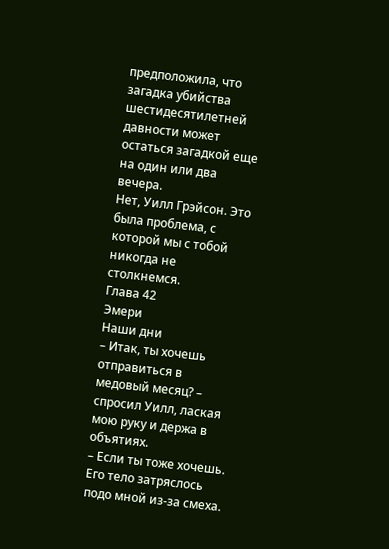предположила, что загадка убийства шестидесятилетней давности может остаться загадкой еще на один или два вечера.
Нет, Уилл Грэйсон. Это была проблема, с которой мы с тобой никогда не столкнемся.
Глава 42
Эмери
Наши дни
– Итак, ты хочешь отправиться в медовый месяц? – спросил Уилл, лаская мою руку и держа в объятиях.
– Если ты тоже хочешь.
Его тело затряслось подо мной из-за смеха.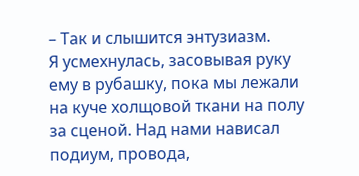– Так и слышится энтузиазм.
Я усмехнулась, засовывая руку ему в рубашку, пока мы лежали на куче холщовой ткани на полу за сценой. Над нами нависал подиум, провода,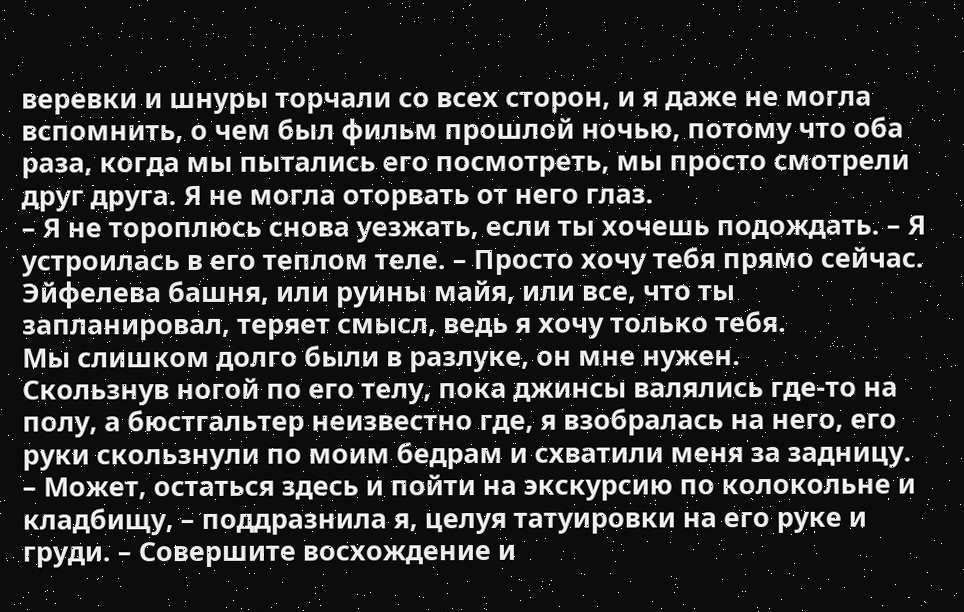веревки и шнуры торчали со всех сторон, и я даже не могла вспомнить, о чем был фильм прошлой ночью, потому что оба раза, когда мы пытались его посмотреть, мы просто смотрели друг друга. Я не могла оторвать от него глаз.
– Я не тороплюсь снова уезжать, если ты хочешь подождать. – Я устроилась в его теплом теле. – Просто хочу тебя прямо сейчас. Эйфелева башня, или руины майя, или все, что ты запланировал, теряет смысл, ведь я хочу только тебя.
Мы слишком долго были в разлуке, он мне нужен.
Скользнув ногой по его телу, пока джинсы валялись где-то на полу, а бюстгальтер неизвестно где, я взобралась на него, его руки скользнули по моим бедрам и схватили меня за задницу.
– Может, остаться здесь и пойти на экскурсию по колокольне и кладбищу, – поддразнила я, целуя татуировки на его руке и груди. – Совершите восхождение и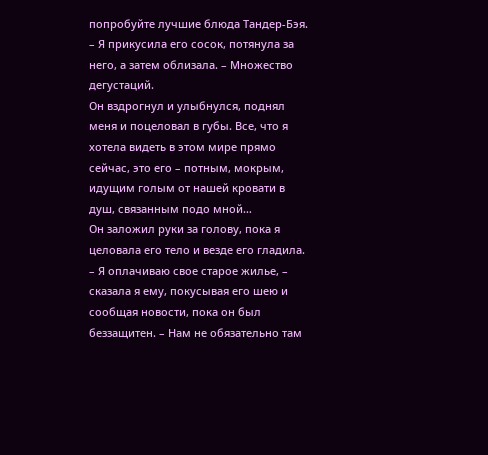попробуйте лучшие блюда Тандер-Бэя. – Я прикусила его сосок, потянула за него, а затем облизала. – Множество дегустаций.
Он вздрогнул и улыбнулся, поднял меня и поцеловал в губы. Все, что я хотела видеть в этом мире прямо сейчас, это его – потным, мокрым, идущим голым от нашей кровати в душ, связанным подо мной…
Он заложил руки за голову, пока я целовала его тело и везде его гладила.
– Я оплачиваю свое старое жилье, – сказала я ему, покусывая его шею и сообщая новости, пока он был беззащитен. – Нам не обязательно там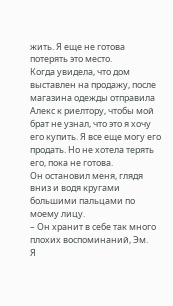жить. Я еще не готова потерять это место.
Когда увидела, что дом выставлен на продажу, после магазина одежды отправила Алекс к риелтору, чтобы мой брат не узнал, что это я хочу его купить. Я все еще могу его продать. Но не хотела терять его, пока не готова.
Он остановил меня, глядя вниз и водя кругами большими пальцами по моему лицу.
– Он хранит в себе так много плохих воспоминаний, Эм.
Я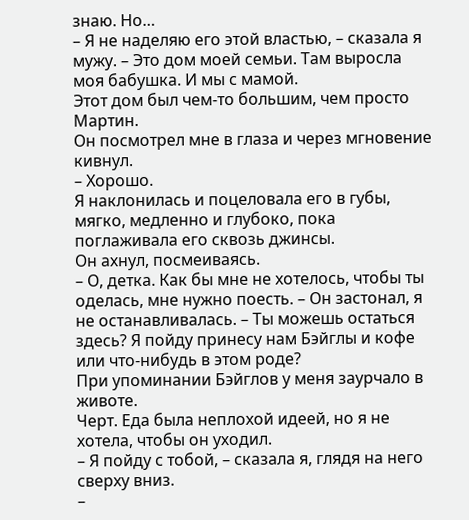знаю. Но…
– Я не наделяю его этой властью, – сказала я мужу. – Это дом моей семьи. Там выросла моя бабушка. И мы с мамой.
Этот дом был чем-то большим, чем просто Мартин.
Он посмотрел мне в глаза и через мгновение кивнул.
– Хорошо.
Я наклонилась и поцеловала его в губы, мягко, медленно и глубоко, пока поглаживала его сквозь джинсы.
Он ахнул, посмеиваясь.
– О, детка. Как бы мне не хотелось, чтобы ты оделась, мне нужно поесть. – Он застонал, я не останавливалась. – Ты можешь остаться здесь? Я пойду принесу нам Бэйглы и кофе или что-нибудь в этом роде?
При упоминании Бэйглов у меня заурчало в животе.
Черт. Еда была неплохой идеей, но я не хотела, чтобы он уходил.
– Я пойду с тобой, – сказала я, глядя на него сверху вниз.
–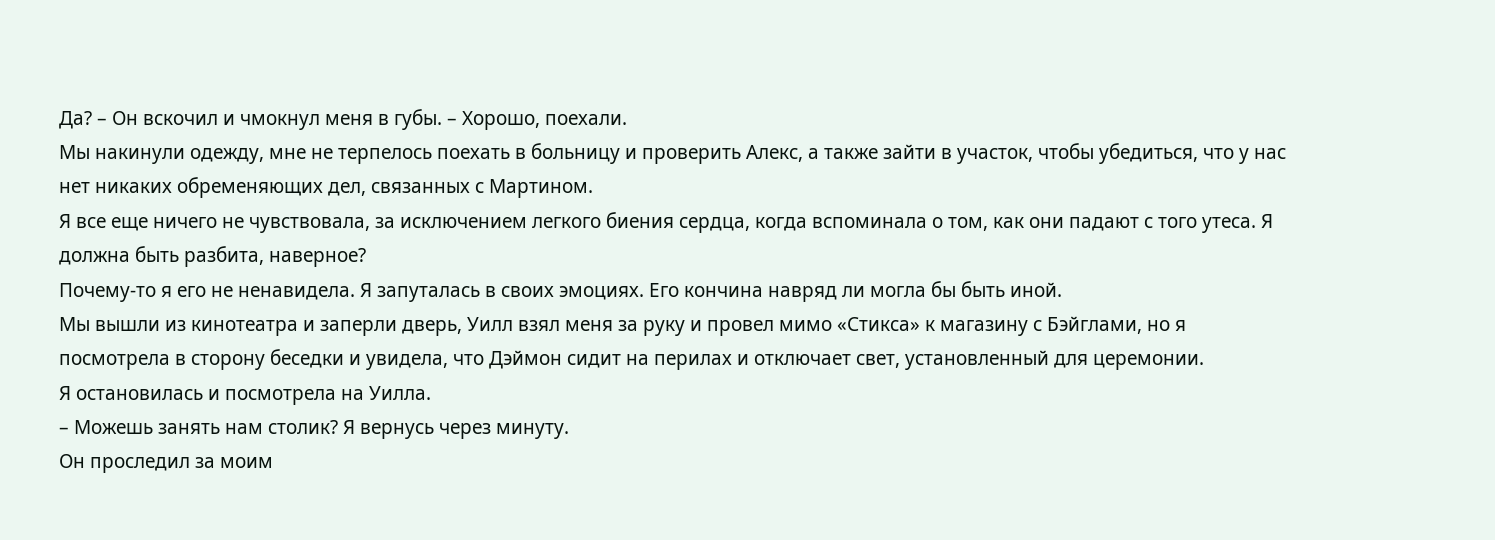Да? – Он вскочил и чмокнул меня в губы. – Хорошо, поехали.
Мы накинули одежду, мне не терпелось поехать в больницу и проверить Алекс, а также зайти в участок, чтобы убедиться, что у нас нет никаких обременяющих дел, связанных с Мартином.
Я все еще ничего не чувствовала, за исключением легкого биения сердца, когда вспоминала о том, как они падают с того утеса. Я должна быть разбита, наверное?
Почему-то я его не ненавидела. Я запуталась в своих эмоциях. Его кончина навряд ли могла бы быть иной.
Мы вышли из кинотеатра и заперли дверь, Уилл взял меня за руку и провел мимо «Стикса» к магазину с Бэйглами, но я посмотрела в сторону беседки и увидела, что Дэймон сидит на перилах и отключает свет, установленный для церемонии.
Я остановилась и посмотрела на Уилла.
– Можешь занять нам столик? Я вернусь через минуту.
Он проследил за моим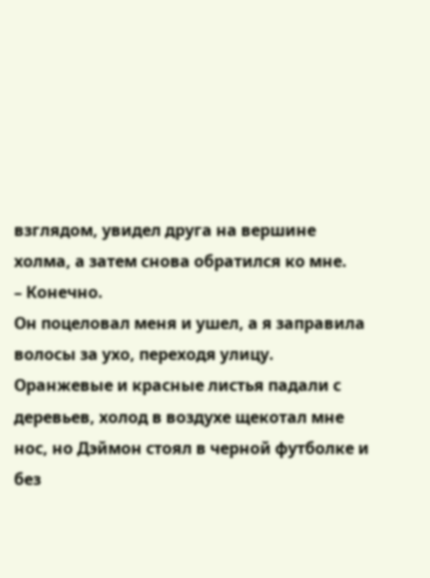взглядом, увидел друга на вершине холма, а затем снова обратился ко мне.
– Конечно.
Он поцеловал меня и ушел, а я заправила волосы за ухо, переходя улицу.
Оранжевые и красные листья падали с деревьев, холод в воздухе щекотал мне нос, но Дэймон стоял в черной футболке и без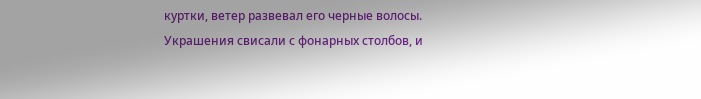куртки, ветер развевал его черные волосы.
Украшения свисали с фонарных столбов, и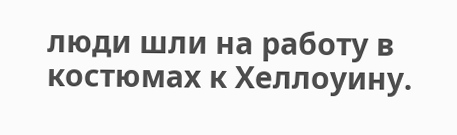люди шли на работу в костюмах к Хеллоуину.